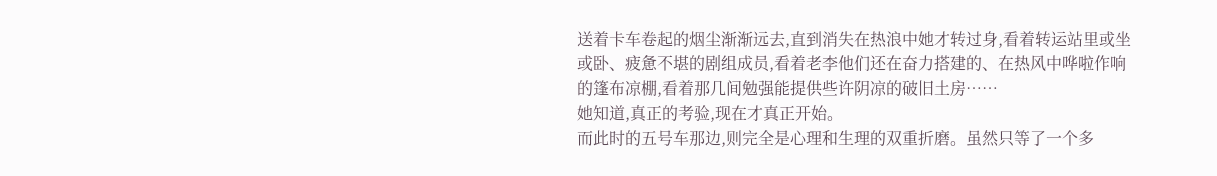送着卡车卷起的烟尘渐渐远去,直到消失在热浪中她才转过身,看着转运站里或坐或卧、疲惫不堪的剧组成员,看着老李他们还在奋力搭建的、在热风中哗啦作响的篷布凉棚,看着那几间勉强能提供些许阴凉的破旧土房……
她知道,真正的考验,现在才真正开始。
而此时的五号车那边,则完全是心理和生理的双重折磨。虽然只等了一个多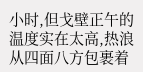小时,但戈壁正午的温度实在太高,热浪从四面八方包裹着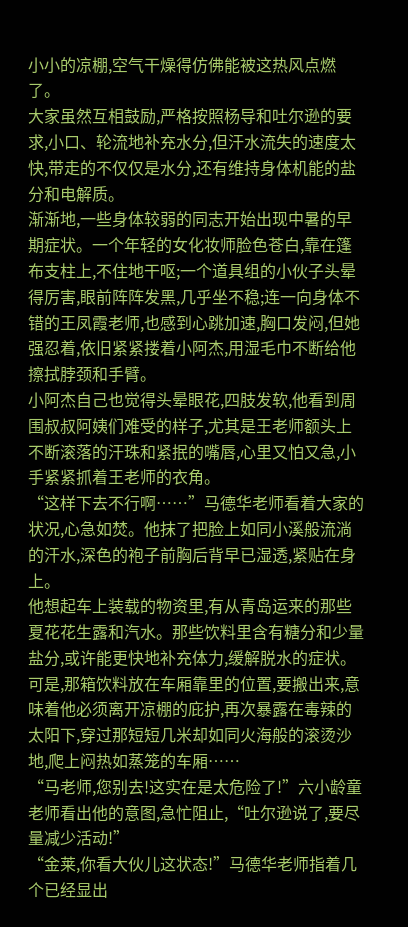小小的凉棚,空气干燥得仿佛能被这热风点燃了。
大家虽然互相鼓励,严格按照杨导和吐尔逊的要求,小口、轮流地补充水分,但汗水流失的速度太快,带走的不仅仅是水分,还有维持身体机能的盐分和电解质。
渐渐地,一些身体较弱的同志开始出现中暑的早期症状。一个年轻的女化妆师脸色苍白,靠在篷布支柱上,不住地干呕;一个道具组的小伙子头晕得厉害,眼前阵阵发黑,几乎坐不稳;连一向身体不错的王凤霞老师,也感到心跳加速,胸口发闷,但她强忍着,依旧紧紧搂着小阿杰,用湿毛巾不断给他擦拭脖颈和手臂。
小阿杰自己也觉得头晕眼花,四肢发软,他看到周围叔叔阿姨们难受的样子,尤其是王老师额头上不断滚落的汗珠和紧抿的嘴唇,心里又怕又急,小手紧紧抓着王老师的衣角。
“这样下去不行啊……”马德华老师看着大家的状况,心急如焚。他抹了把脸上如同小溪般流淌的汗水,深色的袍子前胸后背早已湿透,紧贴在身上。
他想起车上装载的物资里,有从青岛运来的那些夏花花生露和汽水。那些饮料里含有糖分和少量盐分,或许能更快地补充体力,缓解脱水的症状。
可是,那箱饮料放在车厢靠里的位置,要搬出来,意味着他必须离开凉棚的庇护,再次暴露在毒辣的太阳下,穿过那短短几米却如同火海般的滚烫沙地,爬上闷热如蒸笼的车厢……
“马老师,您别去!这实在是太危险了!”六小龄童老师看出他的意图,急忙阻止,“吐尔逊说了,要尽量减少活动!”
“金莱,你看大伙儿这状态!”马德华老师指着几个已经显出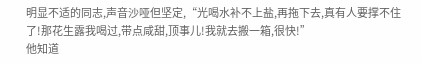明显不适的同志,声音沙哑但坚定,“光喝水补不上盐,再拖下去,真有人要撑不住了!那花生露我喝过,带点咸甜,顶事儿!我就去搬一箱,很快!”
他知道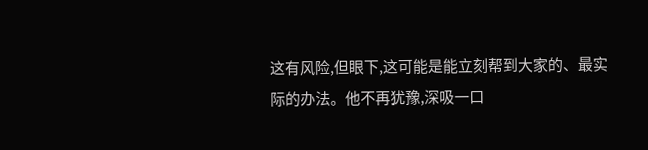这有风险,但眼下,这可能是能立刻帮到大家的、最实际的办法。他不再犹豫,深吸一口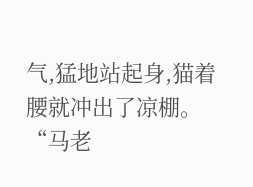气,猛地站起身,猫着腰就冲出了凉棚。
“马老